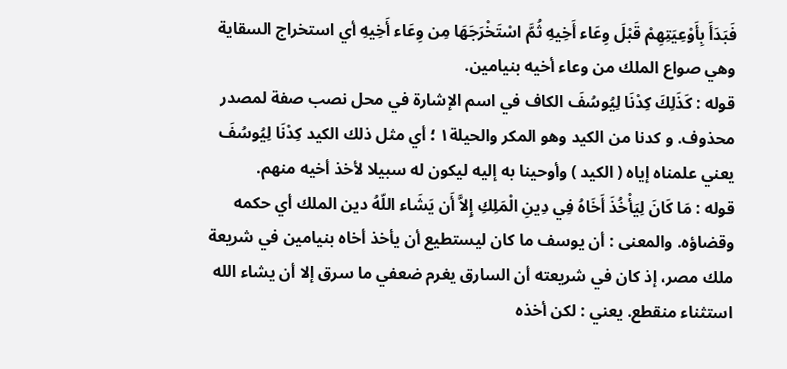فَبَدَأَ بِأَوْعِيَتِهِمْ قَبْلَ وِعَاء أَخِيهِ ثُمَّ اسْتَخْرَجَهَا مِن وِعَاء أَخِيهِ أي استخراج السقاية وهي صواع الملك من وعاء أخيه بنيامين.
قوله : كَذَلِكَ كِدْنَا لِيُوسُفَ الكاف في اسم الإشارة في محل نصب صفة لمصدر محذوف. و كدنا من الكيد وهو المكر والحيلة١ ؛ أي مثل ذلك الكيد كِدْنَا لِيُوسُفَ يعني علمناه إياه ( الكيد ) وأوحينا به إليه ليكون له سبيلا لأخذ أخيه منهم.
قوله : مَا كَانَ لِيَأْخُذَ أَخَاهُ فِي دِينِ الْمَلِكِ إِلاَّ أَن يَشَاء اللّهُ دين الملك أي حكمه وقضاؤه. والمعنى : أن يوسف ما كان ليستطيع أن يأخذ أخاه بنيامين في شريعة ملك مصر، إذ كان في شريعته أن السارق يغرم ضعفي ما سرق إلا أن يشاء الله استثناء منقطع. يعني : لكن أخذه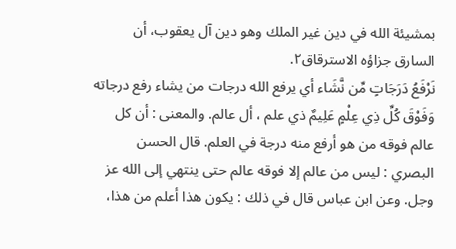بمشيئة الله في دين غير الملك وهو دين آل يعقوب، أن السارق جزاؤه الاسترقاق٢.
نَرْفَعُ دَرَجَاتٍ مِّن نَّشَاء أي يرفع الله درجات من يشاء رفع درجاته وَفَوْقَ كُلِّ ذِي عِلْمٍ عَلِيمٌ ذي علم ، أل عالم. والمعنى : أن كل عالم فوقه من هو أرفع منه درجة في العلم. قال الحسن البصري : ليس من عالم إلا فوقه عالم حتى ينتهي إلى الله عز وجل. وعن ابن عباس قال في ذلك : يكون هذا أعلم من هذا،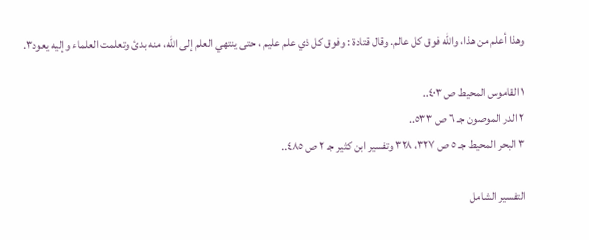وهذا أعلم من هذا، والله فوق كل عالم. وقال قتادة : وفوق كل ذي علم عليم ، حتى ينتهي العلم إلى الله، منه بدئ وتعلمت العلماء وإليه يعود٣.

١ القاموس المحيط ص ٤٠٣..
٢ الدر الموصون جـ ٦ ص ٥٣٣..
٣ البحر المحيط جـ ٥ ص ٣٢٧، ٣٢٨ وتفسير ابن كثير جـ ٢ ص ٤٨٥..

التفسير الشامل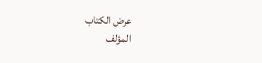عرض الكتاب
المؤلف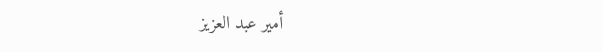أمير عبد العزيز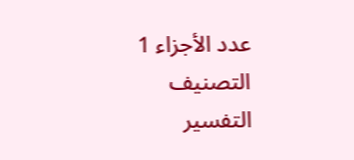عدد الأجزاء 1
التصنيف التفسير